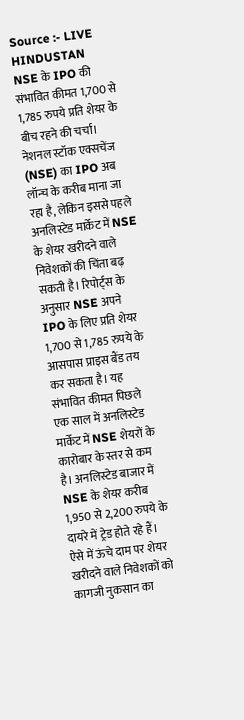Source :- LIVE HINDUSTAN
NSE के IPO की संभावित कीमत 1,700 से 1,785 रुपये प्रति शेयर के बीच रहने की चर्चा।
नेशनल स्टॉक एक्सचेंज (NSE) का IPO अब लॉन्च के करीब माना जा रहा है, लेकिन इससे पहले अनलिस्टेड मार्केट में NSE के शेयर खरीदने वाले निवेशकों की चिंता बढ़ सकती है। रिपोर्ट्स के अनुसार NSE अपने IPO के लिए प्रति शेयर 1,700 से 1,785 रुपये के आसपास प्राइस बैंड तय कर सकता है। यह संभावित कीमत पिछले एक साल में अनलिस्टेड मार्केट में NSE शेयरों के कारोबार के स्तर से कम है। अनलिस्टेड बाजार में NSE के शेयर करीब 1,950 से 2,200 रुपये के दायरे में ट्रेड होते रहे हैं। ऐसे में ऊंचे दाम पर शेयर खरीदने वाले निवेशकों को कागजी नुकसान का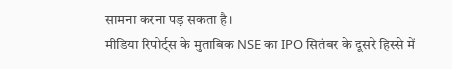सामना करना पड़ सकता है।
मीडिया रिपोर्ट्स के मुताबिक NSE का IPO सितंबर के दूसरे हिस्से में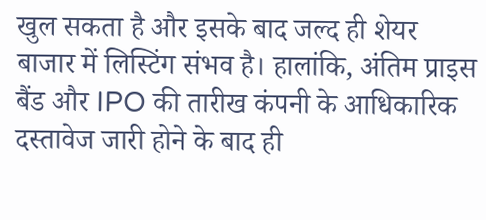खुल सकता है और इसके बाद जल्द ही शेयर बाजार में लिस्टिंग संभव है। हालांकि, अंतिम प्राइस बैंड और IPO की तारीख कंपनी के आधिकारिक दस्तावेज जारी होने के बाद ही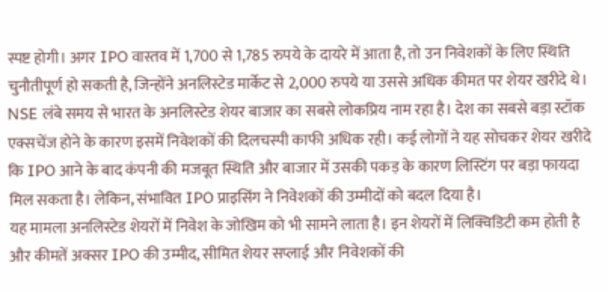स्पष्ट होगी। अगर IPO वास्तव में 1,700 से 1,785 रुपये के दायरे में आता है, तो उन निवेशकों के लिए स्थिति चुनौतीपूर्ण हो सकती है, जिन्होंने अनलिस्टेड मार्केट से 2,000 रुपये या उससे अधिक कीमत पर शेयर खरीदे थे।
NSE लंबे समय से भारत के अनलिस्टेड शेयर बाजार का सबसे लोकप्रिय नाम रहा है। देश का सबसे बड़ा स्टॉक एक्सचेंज होने के कारण इसमें निवेशकों की दिलचस्पी काफी अधिक रही। कई लोगों ने यह सोचकर शेयर खरीदे कि IPO आने के बाद कंपनी की मजबूत स्थिति और बाजार में उसकी पकड़ के कारण लिस्टिंग पर बड़ा फायदा मिल सकता है। लेकिन, संभावित IPO प्राइसिंग ने निवेशकों की उम्मीदों को बदल दिया है।
यह मामला अनलिस्टेड शेयरों में निवेश के जोखिम को भी सामने लाता है। इन शेयरों में लिक्विडिटी कम होती है और कीमतें अक्सर IPO की उम्मीद, सीमित शेयर सप्लाई और निवेशकों की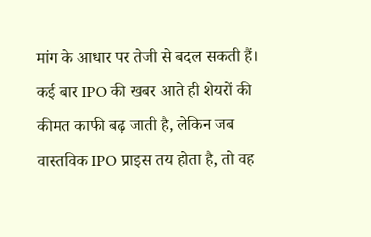मांग के आधार पर तेजी से बदल सकती हैं। कई बार IPO की खबर आते ही शेयरों की कीमत काफी बढ़ जाती है, लेकिन जब वास्तविक IPO प्राइस तय होता है, तो वह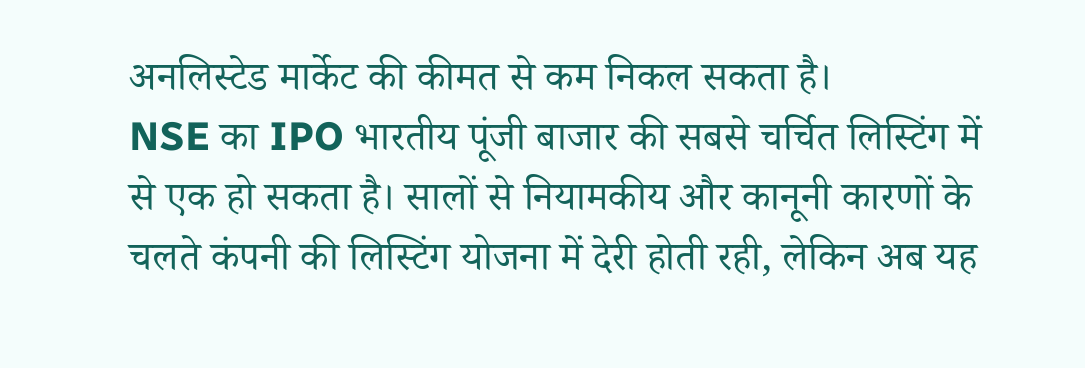अनलिस्टेड मार्केट की कीमत से कम निकल सकता है।
NSE का IPO भारतीय पूंजी बाजार की सबसे चर्चित लिस्टिंग में से एक हो सकता है। सालों से नियामकीय और कानूनी कारणों के चलते कंपनी की लिस्टिंग योजना में देरी होती रही, लेकिन अब यह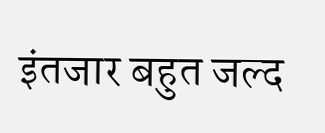इंतजार बहुत जल्द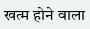खत्म होने वाला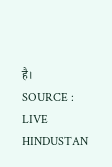है।
SOURCE : LIVE HINDUSTAN